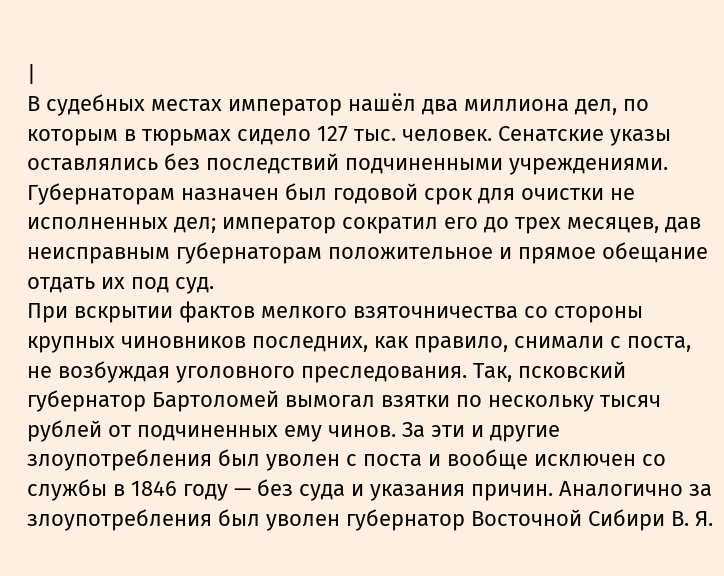|
В судебных местах император нашёл два миллиона дел, по которым в тюрьмах сидело 127 тыс. человек. Сенатские указы оставлялись без последствий подчиненными учреждениями. Губернаторам назначен был годовой срок для очистки не исполненных дел; император сократил его до трех месяцев, дав неисправным губернаторам положительное и прямое обещание отдать их под суд.
При вскрытии фактов мелкого взяточничества со стороны крупных чиновников последних, как правило, снимали с поста, не возбуждая уголовного преследования. Так, псковский губернатор Бартоломей вымогал взятки по нескольку тысяч рублей от подчиненных ему чинов. За эти и другие злоупотребления был уволен с поста и вообще исключен со службы в 1846 году — без суда и указания причин. Аналогично за злоупотребления был уволен губернатор Восточной Сибири В. Я.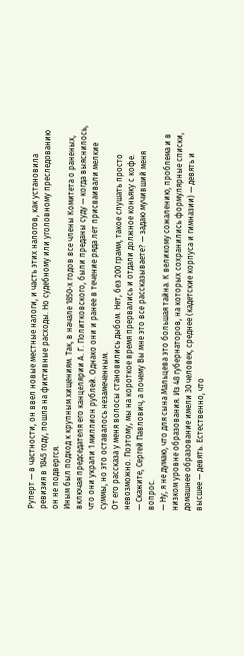Руперт — в частности, он ввел новые местные налоги, и часть этих налогов, как установила ревизия в 1845 году, пошла на фиктивные расходы. Но судебному или уголовному преследованию он не подвергся.
Иным был подход к крупным хищениям. Так, в начале 1850-х годов все члены Комитета о раненых, включая председателя его канцелярии А. Г. Политковского, были преданы суду — когда выяснилось, что они украли 1 миллион рублей. Однако они и ранее в течение ряда лет присваивали мелкие суммы, но это оставалось незамеченным.
От его рассказа у меня волосы становились дыбом. Нет, без 200 грамм, такое слушать просто невозможно. Поэтому, мы на короткое время прервались и отдали должное коньяку с кофе.
— Скажите, Сергей Павлович, а почему Вы мне это все рассказываете? — задаю мучивший меня вопрос.
— Ну, я не думаю, что для сына Мальцева это большая тайна. К великому сожалению, проблема и в низком уровне образования. Из 48 губернаторов, на которых сохранились формулярные списки, домашнее образование имели 30 человек, среднее (кадетские корпуса и гимназии) — девять и высшее — девять. Естественно, что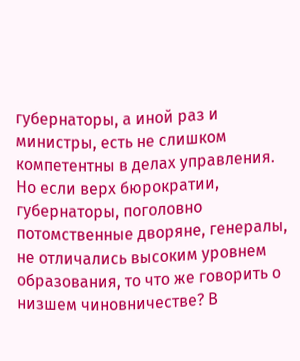губернаторы, а иной раз и министры, есть не слишком компетентны в делах управления. Но если верх бюрократии, губернаторы, поголовно потомственные дворяне, генералы, не отличались высоким уровнем образования, то что же говорить о низшем чиновничестве? В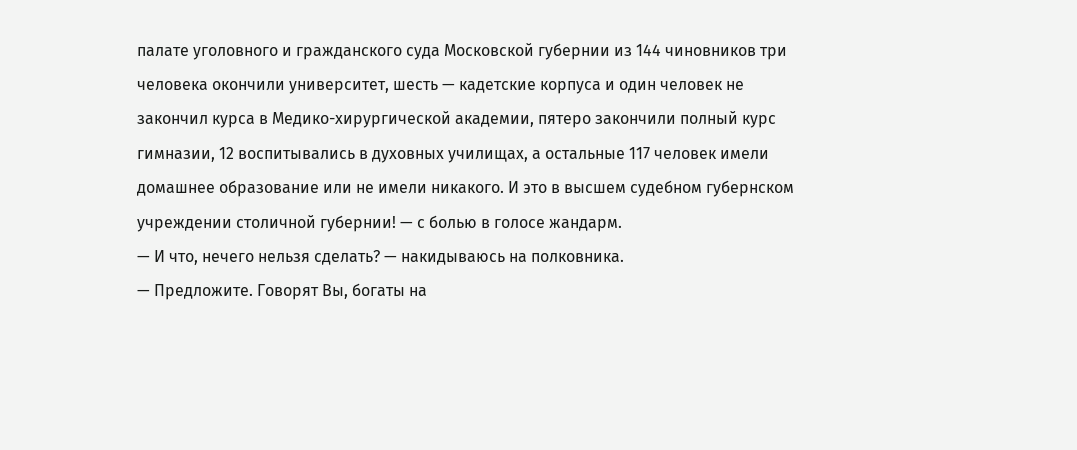палате уголовного и гражданского суда Московской губернии из 144 чиновников три человека окончили университет, шесть — кадетские корпуса и один человек не закончил курса в Медико-хирургической академии, пятеро закончили полный курс гимназии, 12 воспитывались в духовных училищах, а остальные 117 человек имели домашнее образование или не имели никакого. И это в высшем судебном губернском учреждении столичной губернии! — с болью в голосе жандарм.
— И что, нечего нельзя сделать? — накидываюсь на полковника.
— Предложите. Говорят Вы, богаты на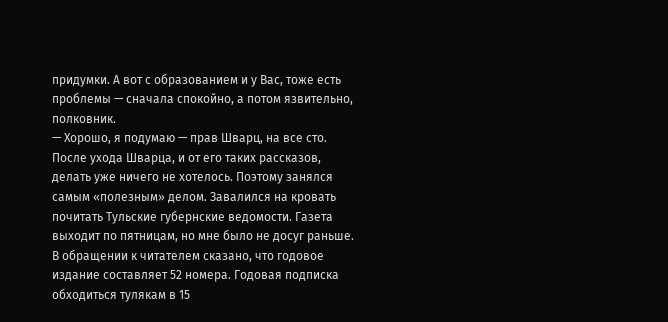придумки. А вот с образованием и у Вас, тоже есть проблемы — сначала спокойно, а потом язвительно, полковник.
— Хорошо, я подумаю — прав Шварц, на все сто.
После ухода Шварца, и от его таких рассказов, делать уже ничего не хотелось. Поэтому занялся самым «полезным» делом. Завалился на кровать почитать Тульские губернские ведомости. Газета выходит по пятницам, но мне было не досуг раньше. В обращении к читателем сказано, что годовое издание составляет 52 номера. Годовая подписка обходиться тулякам в 15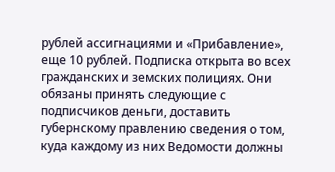рублей ассигнациями и «Прибавление», еще 10 рублей. Подписка открыта во всех гражданских и земских полициях. Они обязаны принять следующие с подписчиков деньги, доставить губернскому правлению сведения о том, куда каждому из них Ведомости должны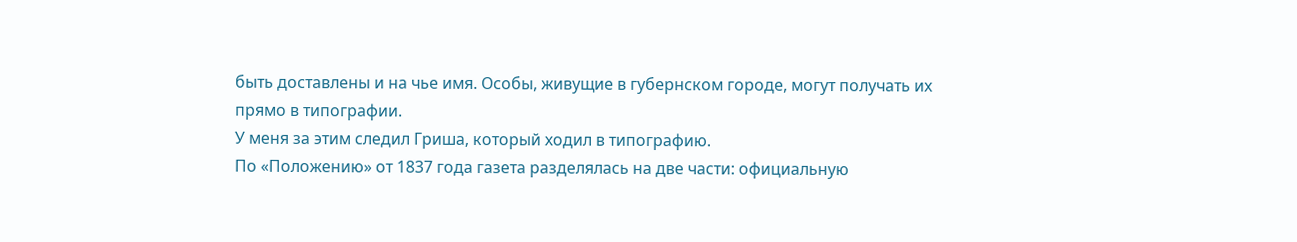быть доставлены и на чье имя. Особы, живущие в губернском городе, могут получать их прямо в типографии.
У меня за этим следил Гриша, который ходил в типографию.
По «Положению» от 1837 года газета разделялась на две части: официальную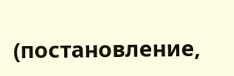(постановление,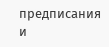предписания и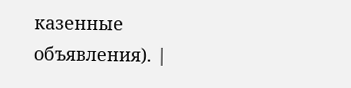казенные объявления). |